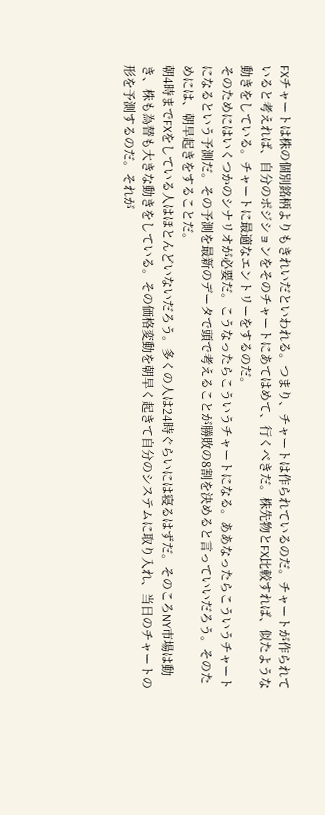FXチャートは株の個別銘柄よりもきれいだといわれる。つまり、チャートは作られているのだ。チャートが作られていると考えれば、自分のポジションをそのチャートにあてはめて、行くべきだ。株先物とFX比較すれば、似たような動きをしている。チャートに最適なエントリーをするのだ。
そのためにはいくつかのシナリオが必要だ。こうなったらこういうチャートになる。ああなったらこういうチャートになるという予測だ。その予測を最新のデータで頭で考えることが勝敗の8割を決めると言っていいだろう。そのためには、朝早起きをすることだ。
朝4時までFXをしている人はほとんどいないだろう。多くの人は24時ぐらいには寝るはずだ。そのころNY市場は動き、株も為替も大きな動きをしている。その価格変動を朝早く起きて自分のシステムに取り入れ、当日のチャートの形を予測するのだ。それが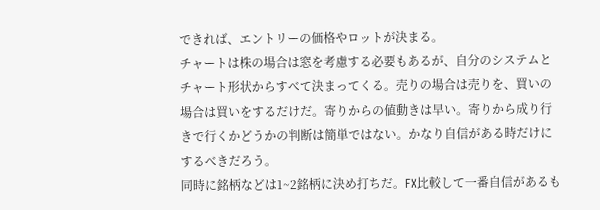できれば、エントリーの価格やロットが決まる。
チャートは株の場合は窓を考慮する必要もあるが、自分のシステムとチャート形状からすべて決まってくる。売りの場合は売りを、買いの場合は買いをするだけだ。寄りからの値動きは早い。寄りから成り行きで行くかどうかの判断は簡単ではない。かなり自信がある時だけにするべきだろう。
同時に銘柄などは1~2銘柄に決め打ちだ。FX比較して一番自信があるも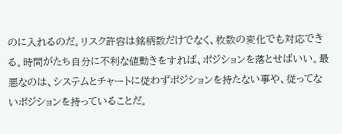のに入れるのだ。リスク許容は銘柄数だけでなく、枚数の変化でも対応できる。時間がたち自分に不利な値動きをすれば、ポジションを落とせばいい。最悪なのは、システムとチャートに従わずポジションを持たない事や、従ってないポジションを持っていることだ。